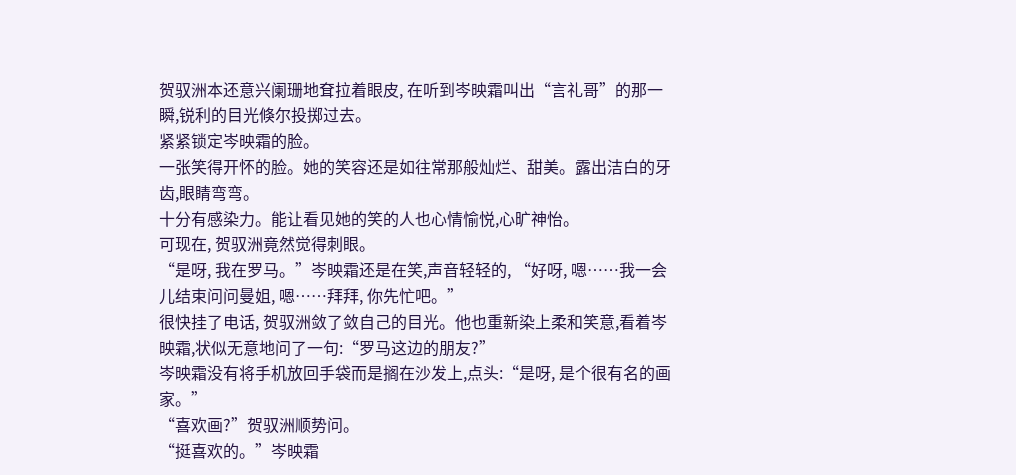贺驭洲本还意兴阑珊地耷拉着眼皮, 在听到岑映霜叫出“言礼哥”的那一瞬,锐利的目光倏尔投掷过去。
紧紧锁定岑映霜的脸。
一张笑得开怀的脸。她的笑容还是如往常那般灿烂、甜美。露出洁白的牙齿,眼睛弯弯。
十分有感染力。能让看见她的笑的人也心情愉悦,心旷神怡。
可现在, 贺驭洲竟然觉得刺眼。
“是呀, 我在罗马。”岑映霜还是在笑,声音轻轻的, “好呀, 嗯……我一会儿结束问问曼姐, 嗯……拜拜, 你先忙吧。”
很快挂了电话, 贺驭洲敛了敛自己的目光。他也重新染上柔和笑意,看着岑映霜,状似无意地问了一句:“罗马这边的朋友?”
岑映霜没有将手机放回手袋而是搁在沙发上,点头:“是呀, 是个很有名的画家。”
“喜欢画?”贺驭洲顺势问。
“挺喜欢的。”岑映霜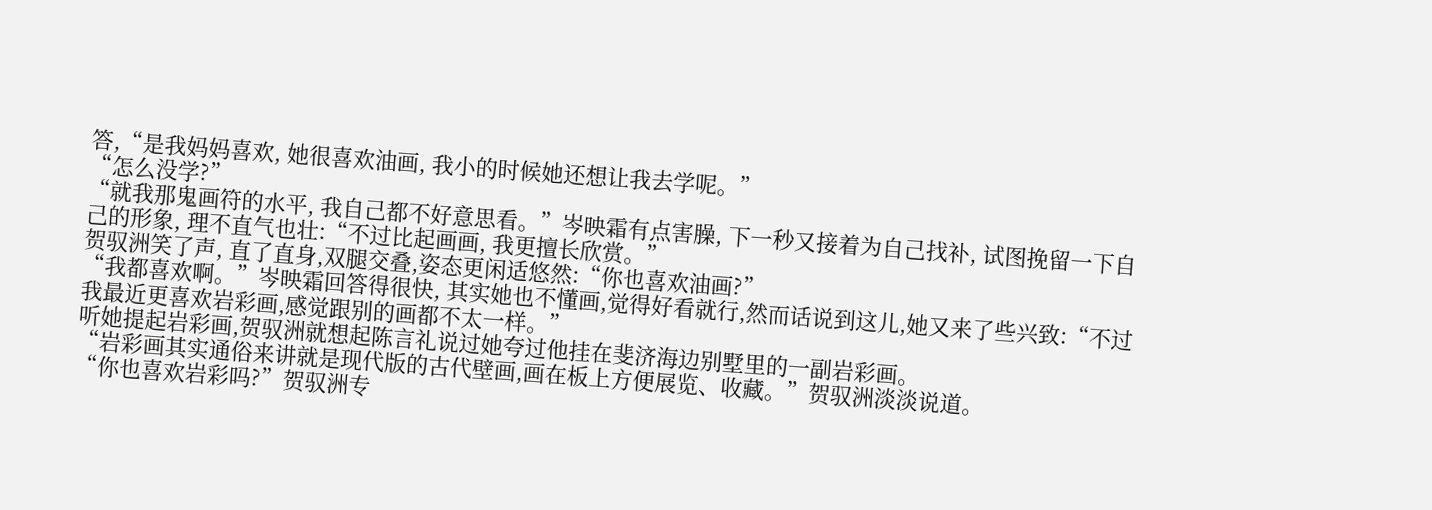答,“是我妈妈喜欢, 她很喜欢油画, 我小的时候她还想让我去学呢。”
“怎么没学?”
“就我那鬼画符的水平, 我自己都不好意思看。”岑映霜有点害臊, 下一秒又接着为自己找补, 试图挽留一下自己的形象, 理不直气也壮:“不过比起画画, 我更擅长欣赏。”
贺驭洲笑了声, 直了直身,双腿交叠,姿态更闲适悠然:“你也喜欢油画?”
“我都喜欢啊。”岑映霜回答得很快, 其实她也不懂画,觉得好看就行,然而话说到这儿,她又来了些兴致:“不过我最近更喜欢岩彩画,感觉跟别的画都不太一样。”
听她提起岩彩画,贺驭洲就想起陈言礼说过她夸过他挂在斐济海边别墅里的一副岩彩画。
“岩彩画其实通俗来讲就是现代版的古代壁画,画在板上方便展览、收藏。”贺驭洲淡淡说道。
“你也喜欢岩彩吗?”贺驭洲专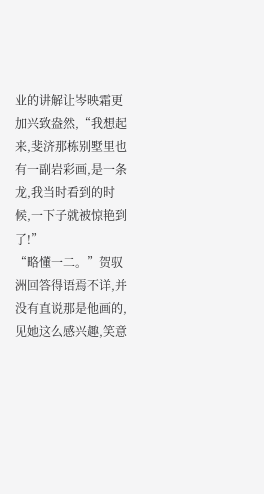业的讲解让岑映霜更加兴致盎然,“我想起来,斐济那栋别墅里也有一副岩彩画,是一条龙,我当时看到的时候,一下子就被惊艳到了!”
“略懂一二。”贺驭洲回答得语焉不详,并没有直说那是他画的,见她这么感兴趣,笑意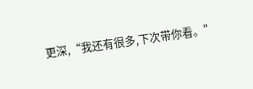更深,“我还有很多,下次带你看。”